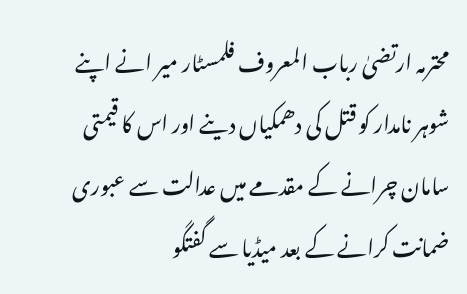محترمہ ارتضیٰ رباب المعروف فلمسٹار میر انے اپنے شوہر نامدار کو قتل کی دھمکیاں دینے اور اس کا قیمتی سامان چرانے کے مقدمے میں عدالت سے عبوری ضمانت کرانے کے بعد میڈیا سے گفتگو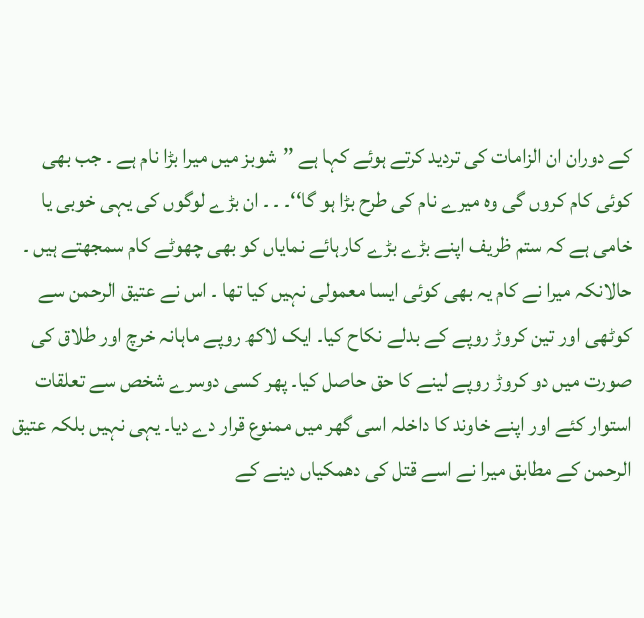کے دوران ان الزامات کی تردید کرتے ہوئے کہا ہے ’’شوبز میں میرا بڑا نام ہے ۔ جب بھی کوئی کام کروں گی وہ میرے نام کی طرح بڑا ہو گا‘‘۔ ۔ ۔ ان بڑے لوگوں کی یہی خوبی یا خامی ہے کہ ستم ظریف اپنے بڑے بڑے کارہائے نمایاں کو بھی چھوٹے کام سمجھتے ہیں ۔ حالانکہ میرا نے کام یہ بھی کوئی ایسا معمولی نہیں کیا تھا ۔ اس نے عتیق الرحمن سے کوٹھی اور تین کروڑ روپے کے بدلے نکاح کیا۔ ایک لاکھ روپے ماہانہ خرچ اور طلاق کی صورت میں دو کروڑ روپے لینے کا حق حاصل کیا۔ پھر کسی دوسرے شخص سے تعلقات استوار کئے اور اپنے خاوند کا داخلہ اسی گھر میں ممنوع قرار دے دیا۔ یہی نہیں بلکہ عتیق الرحمن کے مطابق میرا نے اسے قتل کی دھمکیاں دینے کے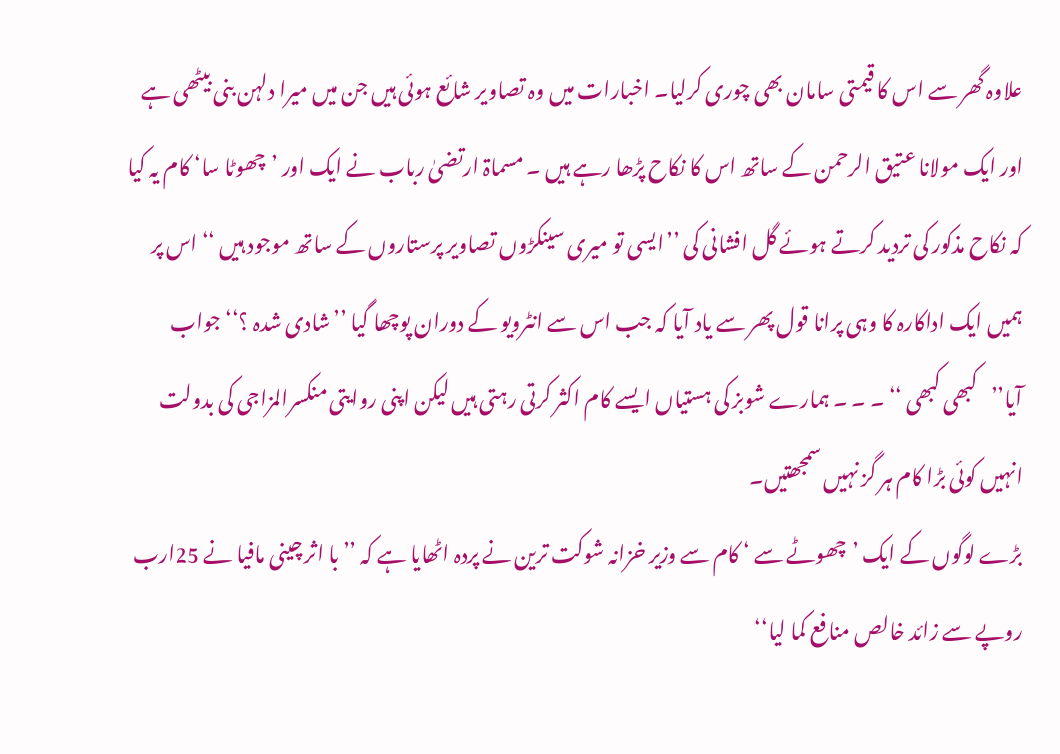علاوہ گھر سے اس کا قیمتی سامان بھی چوری کرلیا۔ اخبارات میں وہ تصاویر شائع ہوئی ہیں جن میں میرا دلہن بنی بیٹھی ہے اور ایک مولانا عتیق الرحمن کے ساتھ اس کا نکاح پڑھا رہے ہیں ۔ مسماۃ ارتضیٰ رباب نے ایک اور ’چھوٹا سا‘ کام یہ کیا کہ نکاح مذکور کی تردید کرتے ہوئے گل افشانی کی ’’ایسی تو میری سینکڑوں تصاویر پرستاروں کے ساتھ موجود ہیں ‘‘ اس پر ہمیں ایک اداکارہ کا وہی پرانا قول پھر سے یاد آیا کہ جب اس سے انٹرویو کے دوران پوچھا گیا ’’شادی شدہ ؟‘‘ جواب آیا’’کبھی کبھی ‘‘ ۔ ۔ ۔ ہمارے شوبز کی ہستیاں ایسے کام اکثر کرتی رہتی ہیں لیکن اپنی روایتی منکسرالمزاجی کی بدولت انہیں کوئی بڑا کام ہر گز نہیں سمجھتیں۔
بڑے لوگوں کے ایک ’چھوٹے سے ‘ کام سے وزیر خزانہ شوکت ترین نے پردہ اٹھایا ہے کہ ’’با اثر چینی مافیا نے 25ارب روپے سے زائد خالص منافع کما لیا‘‘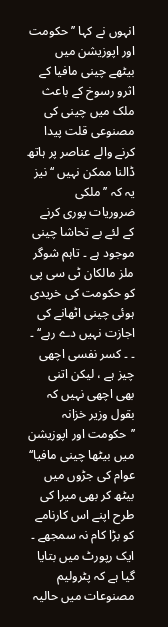انہوں نے کہا ’’ حکومت اور اپوزیشن میں بیٹھے چینی مافیا کے اثرو رسوخ کے باعث ملک میں چینی کی مصنوعی قلت پیدا کرنے والے عناصر پر ہاتھ ڈالنا ممکن نہیں ‘‘ نیز یہ کہ ’’ملکی ضروریات پوری کرنے کے لئے بے تحاشا چینی موجود ہے ۔ تاہم شوگر ملز مالکان ٹی سی پی کو حکومت کی خریدی ہوئی چینی اٹھانے کی اجازت نہیں دے رہے‘‘ ۔ ۔ ۔ کسر نفسی اچھی چیز ہے ، لیکن اتنی بھی اچھی نہیں کہ بقول وزیر خزانہ ’’حکومت اور اپوزیشن میں بیٹھا چینی مافیا‘‘ عوام کی جڑوں میں بیٹھ کر بھی میرا کی طرح اپنے اس کارنامے کو بڑا کام نہ سمجھے ۔
ایک رپورٹ میں بتایا گیا ہے کہ پٹرولیم مصنوعات میں حالیہ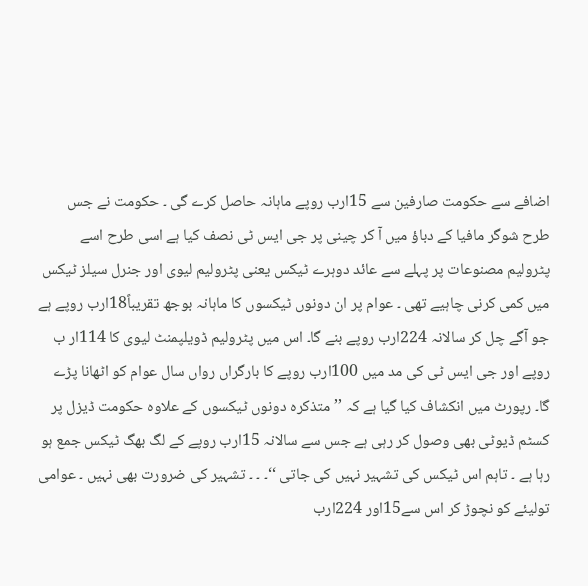اضافے سے حکومت صارفین سے 15ارب روپے ماہانہ حاصل کرے گی ۔ حکومت نے جس طرح شوگر مافیا کے دباؤ میں آ کر چینی پر جی ایس ٹی نصف کیا ہے اسی طرح اسے پٹرولیم مصنوعات پر پہلے سے عائد دوہرے ٹیکس یعنی پٹرولیم لیوی اور جنرل سیلز ٹیکس میں کمی کرنی چاہیے تھی ۔ عوام پر ان دونوں ٹیکسوں کا ماہانہ بوجھ تقریباً18ارب روپے ہے جو آگے چل کر سالانہ 224ارب روپے بنے گا۔ اس میں پٹرولیم ڈویلپمنٹ لیوی کا 114ار ب روپے اور جی ایس ٹی کی مد میں 100ارب روپے کا بارگراں رواں سال عوام کو اٹھانا پڑے گا۔ رپورٹ میں انکشاف کیا گیا ہے کہ ’’متذکرہ دونوں ٹیکسوں کے علاوہ حکومت ڈیزل پر کسٹم ڈیوٹی بھی وصول کر رہی ہے جس سے سالانہ 15ارب روپے کے لگ بھگ ٹیکس جمع ہو رہا ہے ۔ تاہم اس ٹیکس کی تشہیر نہیں کی جاتی ‘‘۔ ۔ ۔ تشہیر کی ضرورت بھی نہیں ۔ عوامی تولیئے کو نچوڑ کر اس سے15اور 224ارب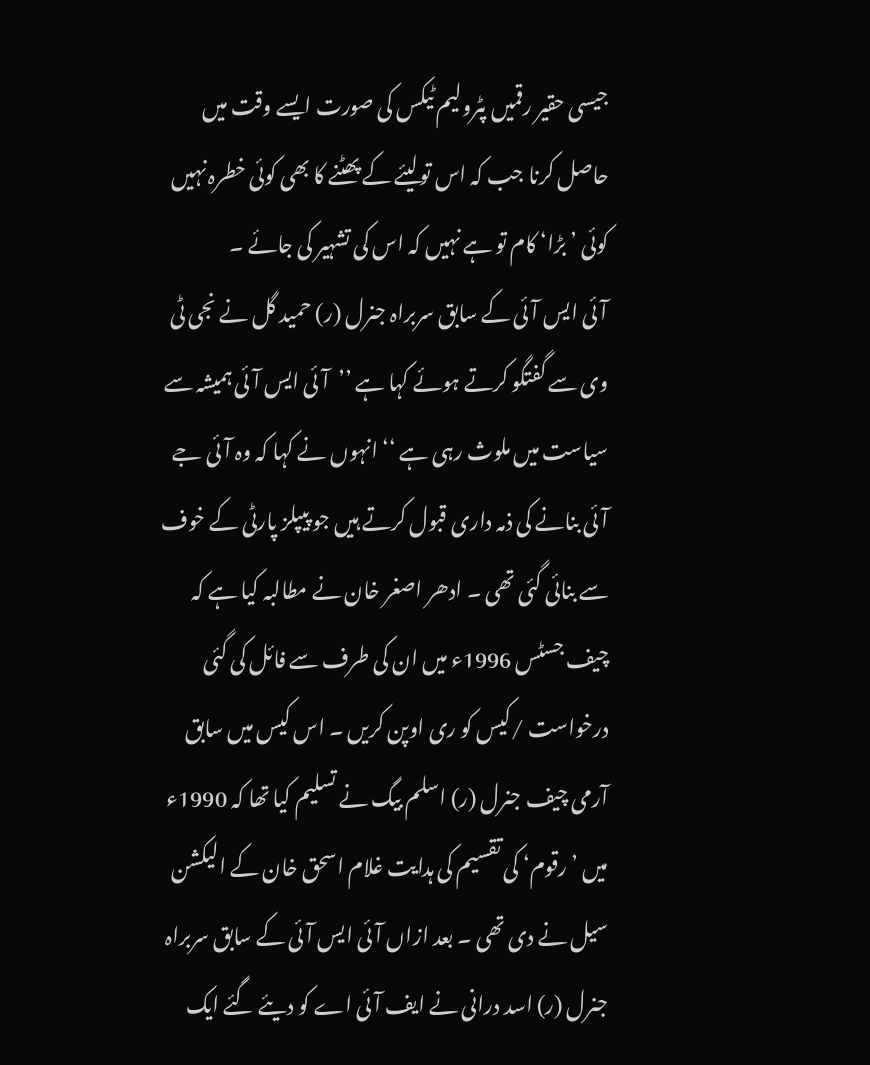جیسی حقیر رقمیں پٹرولیم ٹیکس کی صورت ایسے وقت میں حاصل کرنا جب کہ اس تولیئے کے پھٹنے کا بھی کوئی خطرہ نہیں کوئی ’بڑا‘ کام تو ہے نہیں کہ اس کی تشہیر کی جائے ۔
آئی ایس آئی کے سابق سربراہ جنرل (ر) حمید گل نے نجی ٹی وی سے گفتگو کرتے ہوئے کہا ہے ’’آئی ایس آئی ہمیشہ سے سیاست میں ملوث رہی ہے ‘‘ انہوں نے کہا کہ وہ آئی جے آئی بنانے کی ذمہ داری قبول کرتے ہیں جو پیپلز پارٹی کے خوف سے بنائی گئی تھی ۔ ادھر اصغر خان نے مطالبہ کیا ہے کہ چیف جسٹس 1996ء میں ان کی طرف سے فائل کی گئی درخواست /کیس کو ری اوپن کریں ۔ اس کیس میں سابق آرمی چیف جنرل (ر) اسلم بیگ نے تسلیم کیا تھا کہ 1990ء میں ’رقوم‘ کی تقسیم کی ہدایت غلام اسحق خان کے الیکشن سیل نے دی تھی ۔ بعد ازاں آئی ایس آئی کے سابق سربراہ جنرل (ر) اسد درانی نے ایف آئی اے کو دیئے گئے ایک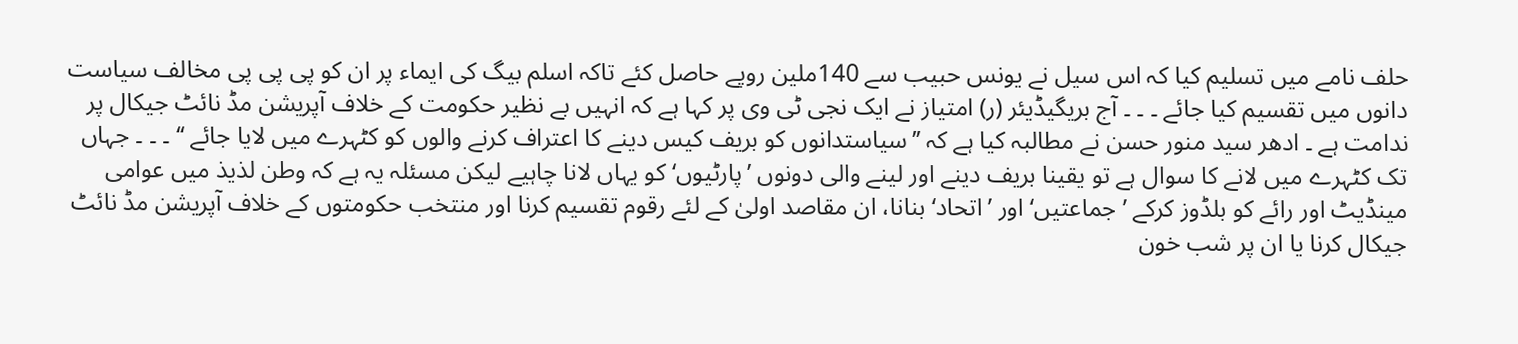حلف نامے میں تسلیم کیا کہ اس سیل نے یونس حبیب سے 140ملین روپے حاصل کئے تاکہ اسلم بیگ کی ایماء پر ان کو پی پی پی مخالف سیاست دانوں میں تقسیم کیا جائے ۔ ۔ ۔ آج بریگیڈیئر (ر) امتیاز نے ایک نجی ٹی وی پر کہا ہے کہ انہیں بے نظیر حکومت کے خلاف آپریشن مڈ نائٹ جیکال پر ندامت ہے ۔ ادھر سید منور حسن نے مطالبہ کیا ہے کہ ’’سیاستدانوں کو بریف کیس دینے کا اعتراف کرنے والوں کو کٹہرے میں لایا جائے ‘‘ ۔ ۔ ۔ جہاں تک کٹہرے میں لانے کا سوال ہے تو یقینا بریف دینے اور لینے والی دونوں ’پارٹیوں‘ کو یہاں لانا چاہیے لیکن مسئلہ یہ ہے کہ وطن لذیذ میں عوامی مینڈیٹ اور رائے کو بلڈوز کرکے ’جماعتیں‘ اور ’اتحاد‘ بنانا، ان مقاصد اولیٰ کے لئے رقوم تقسیم کرنا اور منتخب حکومتوں کے خلاف آپریشن مڈ نائٹ جیکال کرنا یا ان پر شب خون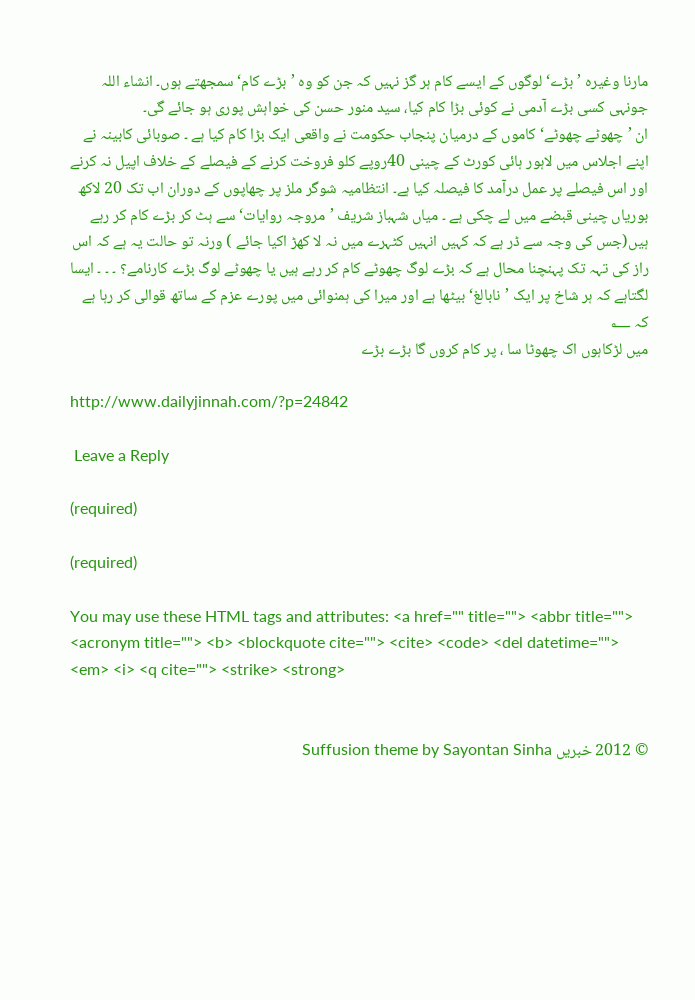مارنا وغیرہ ’بڑے‘ لوگوں کے ایسے کام ہر گز نہیں کہ جن کو وہ ’بڑے کام‘ سمجھتے ہوں۔ انشاء اللہ جونہی کسی بڑے آدمی نے کوئی بڑا کام کیا، سید منور حسن کی خواہش پوری ہو جائے گی۔
ان ’چھوٹے چھوٹے‘ کاموں کے درمیان پنجاب حکومت نے واقعی ایک بڑا کام کیا ہے ۔ صوبائی کابینہ نے اپنے اجلاس میں لاہور ہائی کورٹ کے چینی 40روپے کلو فروخت کرنے کے فیصلے کے خلاف اپیل نہ کرنے اور اس فیصلے پر عمل درآمد کا فیصلہ کیا ہے۔ انتظامیہ شوگر ملز پر چھاپوں کے دوران اب تک 20 لاکھ بوریاں چینی قبضے میں لے چکی ہے ۔ میاں شہباز شریف ’مروجہ روایات‘ سے ہٹ کر بڑے کام کر رہے ہیں(جس کی وجہ سے ڈر ہے کہ کہیں انہیں کٹہرے میں نہ لا کھڑ اکیا جائے ) ورنہ تو حالت یہ ہے کہ اس راز کی تہہ تک پہنچنا محال ہے کہ بڑے لوگ چھوٹے کام کر رہے ہیں یا چھوٹے لوگ بڑے کارنامے؟ ۔ ۔ ۔ ایسا لگتاہے کہ ہر شاخ پر ایک ’نابالغ‘ بیٹھا ہے اور میرا کی ہمنوائی میں پورے عزم کے ساتھ قوالی کر رہا ہے کہ ؂
میں لڑکاہوں اک چھوٹا سا ، پر کام کروں گا بڑے بڑے

http://www.dailyjinnah.com/?p=24842

 Leave a Reply

(required)

(required)

You may use these HTML tags and attributes: <a href="" title=""> <abbr title=""> <acronym title=""> <b> <blockquote cite=""> <cite> <code> <del datetime=""> <em> <i> <q cite=""> <strike> <strong>


© 2012 خبريں Suffusion theme by Sayontan Sinha